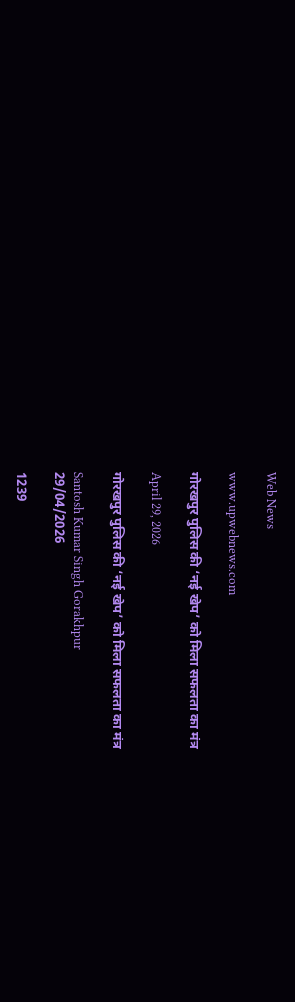Web News

www.upwebnews.com

गोरखपुर पुलिस की ‘नई खेप’ को मिला सफलता का मंत्र

April 29, 2026

गोरखपुर पुलिस की ‘नई खेप’ को मिला सफलता का मंत्र

Santosh Kumar Singh Gorakhpur
29/04/2026

1239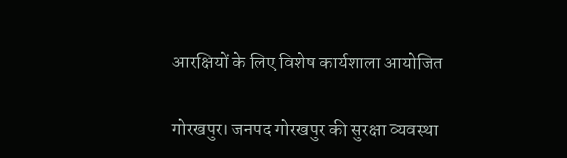आरक्षियों के लिए विशेष कार्यशाला आयोजित

गोरखपुर। जनपद गोरखपुर की सुरक्षा व्यवस्था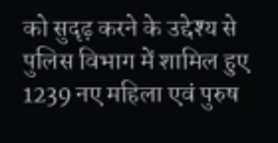को सुदृढ़ करने के उद्देश्य से पुलिस विभाग में शामिल हुए 1239 नए महिला एवं पुरुष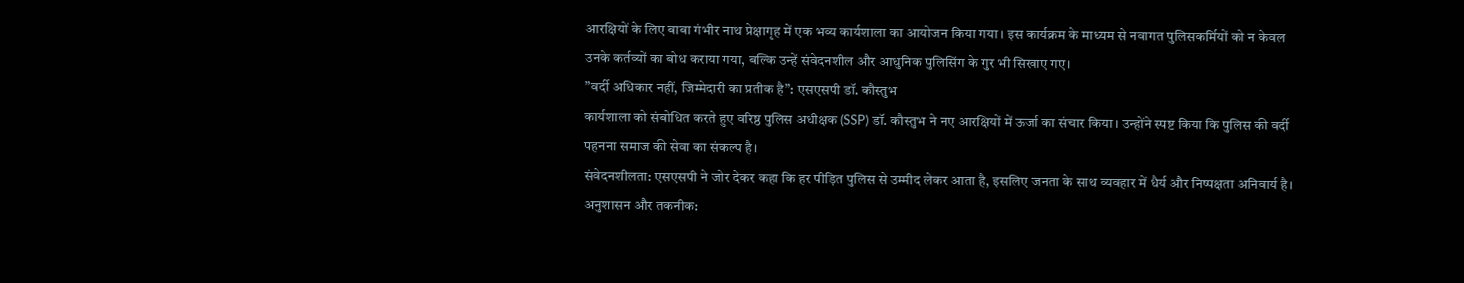आरक्षियों के लिए बाबा गंभीर नाथ प्रेक्षागृह में एक भव्य कार्यशाला का आयोजन किया गया। इस कार्यक्रम के माध्यम से नवागत पुलिसकर्मियों को न केवल उनके कर्तव्यों का बोध कराया गया, बल्कि उन्हें संवेदनशील और आधुनिक पुलिसिंग के गुर भी सिखाए गए।
”वर्दी अधिकार नहीं, जिम्मेदारी का प्रतीक है”: एसएसपी डॉ. कौस्तुभ
कार्यशाला को संबोधित करते हुए वरिष्ठ पुलिस अधीक्षक (SSP) डॉ. कौस्तुभ ने नए आरक्षियों में ऊर्जा का संचार किया। उन्होंने स्पष्ट किया कि पुलिस की वर्दी पहनना समाज की सेवा का संकल्प है।
संवेदनशीलता: एसएसपी ने जोर देकर कहा कि हर पीड़ित पुलिस से उम्मीद लेकर आता है, इसलिए जनता के साथ व्यवहार में धैर्य और निष्पक्षता अनिवार्य है।
अनुशासन और तकनीक: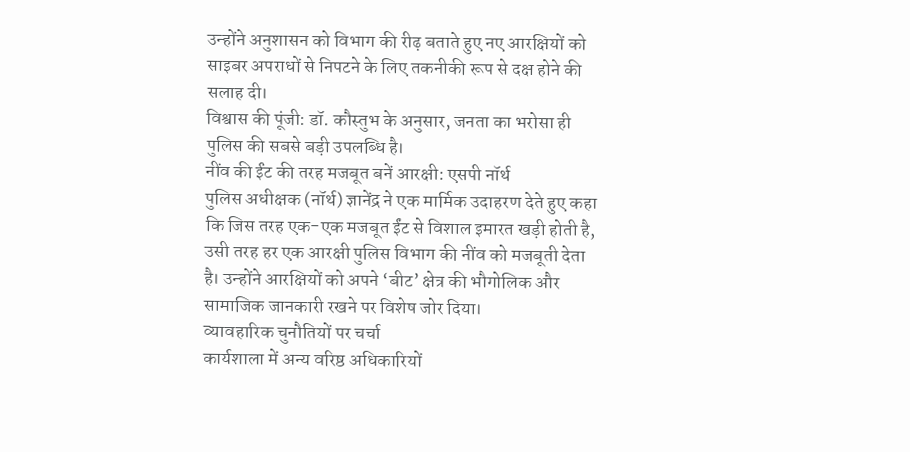उन्होंने अनुशासन को विभाग की रीढ़ बताते हुए नए आरक्षियों को साइबर अपराधों से निपटने के लिए तकनीकी रूप से दक्ष होने की सलाह दी।
विश्वास की पूंजी: डॉ. कौस्तुभ के अनुसार, जनता का भरोसा ही पुलिस की सबसे बड़ी उपलब्धि है।
नींव की ईंट की तरह मजबूत बनें आरक्षी: एसपी नॉर्थ
पुलिस अधीक्षक (नॉर्थ) ज्ञानेंद्र ने एक मार्मिक उदाहरण देते हुए कहा कि जिस तरह एक-एक मजबूत ईंट से विशाल इमारत खड़ी होती है, उसी तरह हर एक आरक्षी पुलिस विभाग की नींव को मजबूती देता है। उन्होंने आरक्षियों को अपने ‘बीट’ क्षेत्र की भौगोलिक और सामाजिक जानकारी रखने पर विशेष जोर दिया।
व्यावहारिक चुनौतियों पर चर्चा
कार्यशाला में अन्य वरिष्ठ अधिकारियों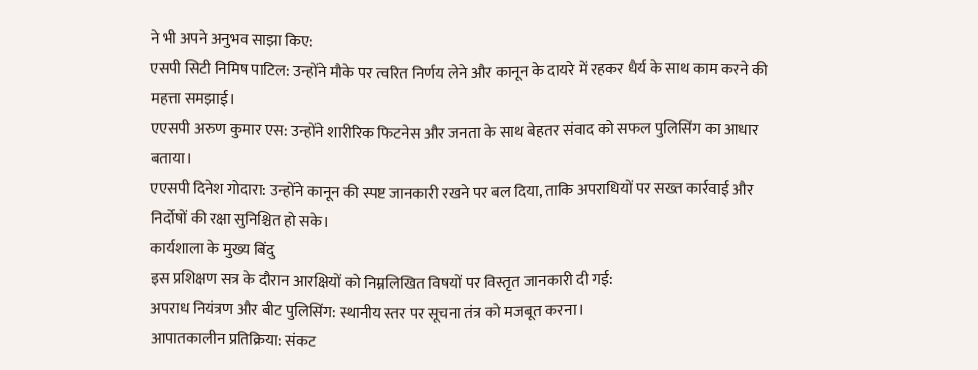ने भी अपने अनुभव साझा किए:
एसपी सिटी निमिष पाटिल: उन्होंने मौके पर त्वरित निर्णय लेने और कानून के दायरे में रहकर धैर्य के साथ काम करने की महत्ता समझाई।
एएसपी अरुण कुमार एस: उन्होंने शारीरिक फिटनेस और जनता के साथ बेहतर संवाद को सफल पुलिसिंग का आधार बताया।
एएसपी दिनेश गोदारा: उन्होंने कानून की स्पष्ट जानकारी रखने पर बल दिया, ताकि अपराधियों पर सख्त कार्रवाई और निर्दोषों की रक्षा सुनिश्चित हो सके।
कार्यशाला के मुख्य बिंदु
इस प्रशिक्षण सत्र के दौरान आरक्षियों को निम्नलिखित विषयों पर विस्तृत जानकारी दी गई:
अपराध नियंत्रण और बीट पुलिसिंग: स्थानीय स्तर पर सूचना तंत्र को मजबूत करना।
आपातकालीन प्रतिक्रिया: संकट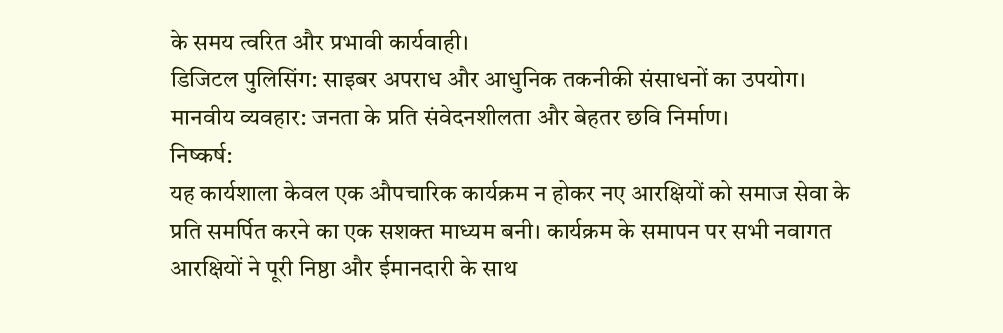के समय त्वरित और प्रभावी कार्यवाही।
डिजिटल पुलिसिंग: साइबर अपराध और आधुनिक तकनीकी संसाधनों का उपयोग।
मानवीय व्यवहार: जनता के प्रति संवेदनशीलता और बेहतर छवि निर्माण।
निष्कर्ष:
यह कार्यशाला केवल एक औपचारिक कार्यक्रम न होकर नए आरक्षियों को समाज सेवा के प्रति समर्पित करने का एक सशक्त माध्यम बनी। कार्यक्रम के समापन पर सभी नवागत आरक्षियों ने पूरी निष्ठा और ईमानदारी के साथ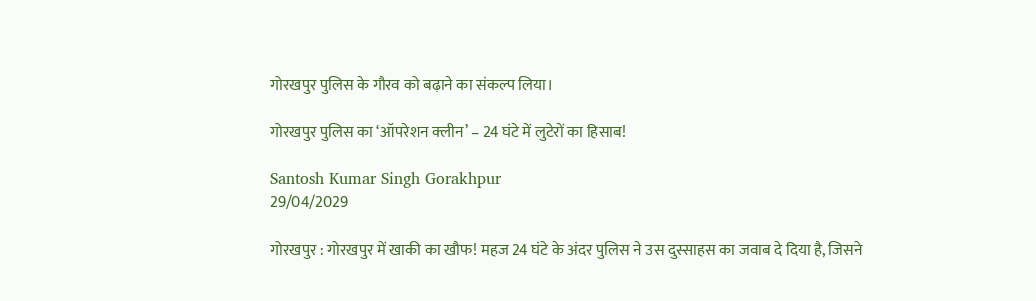गोरखपुर पुलिस के गौरव को बढ़ाने का संकल्प लिया।

गोरखपुर पुलिस का ‘ऑपरेशन क्लीन’ – 24 घंटे में लुटेरों का हिसाब!

Santosh Kumar Singh Gorakhpur
29/04/2029

गोरखपुर : गोरखपुर में खाकी का खौफ! महज 24 घंटे के अंदर पुलिस ने उस दुस्साहस का जवाब दे दिया है, जिसने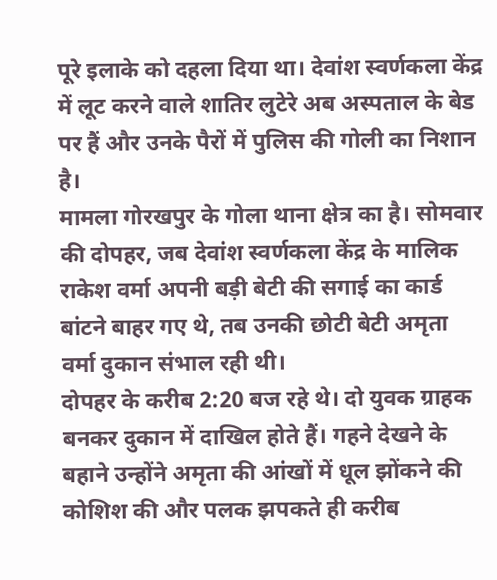पूरे इलाके को दहला दिया था। देवांश स्वर्णकला केंद्र में लूट करने वाले शातिर लुटेरे अब अस्पताल के बेड पर हैं और उनके पैरों में पुलिस की गोली का निशान है।
मामला गोरखपुर के गोला थाना क्षेत्र का है। सोमवार की दोपहर, जब देवांश स्वर्णकला केंद्र के मालिक राकेश वर्मा अपनी बड़ी बेटी की सगाई का कार्ड बांटने बाहर गए थे, तब उनकी छोटी बेटी अमृता वर्मा दुकान संभाल रही थी।
दोपहर के करीब 2:20 बज रहे थे। दो युवक ग्राहक बनकर दुकान में दाखिल होते हैं। गहने देखने के बहाने उन्होंने अमृता की आंखों में धूल झोंकने की कोशिश की और पलक झपकते ही करीब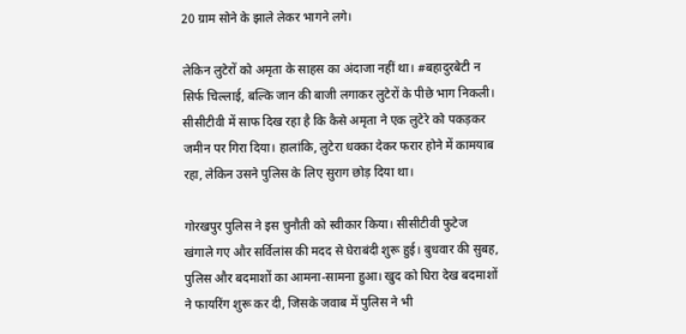20 ग्राम सोने के झाले लेकर भागने लगे।

लेकिन लुटेरों को अमृता के साहस का अंदाजा नहीं था। #बहादुरबेटी न सिर्फ चिल्लाई, बल्कि जान की बाजी लगाकर लुटेरों के पीछे भाग निकली। सीसीटीवी में साफ दिख रहा है कि कैसे अमृता ने एक लुटेरे को पकड़कर जमीन पर गिरा दिया। हालांकि, लुटेरा धक्का देकर फरार होने में कामयाब रहा, लेकिन उसने पुलिस के लिए सुराग छोड़ दिया था।

गोरखपुर पुलिस ने इस चुनौती को स्वीकार किया। सीसीटीवी फुटेज खंगाले गए और सर्विलांस की मदद से घेराबंदी शुरू हुई। बुधवार की सुबह, पुलिस और बदमाशों का आमना-सामना हुआ। खुद को घिरा देख बदमाशों ने फायरिंग शुरू कर दी, जिसके जवाब में पुलिस ने भी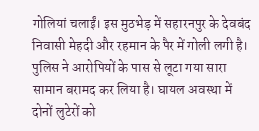गोलियां चलाईं। इस मुठभेड़ में सहारनपुर के देवबंद निवासी मेहदी और रहमान के पैर में गोली लगी है।
पुलिस ने आरोपियों के पास से लूटा गया सारा सामान बरामद कर लिया है। घायल अवस्था में दोनों लुटेरों को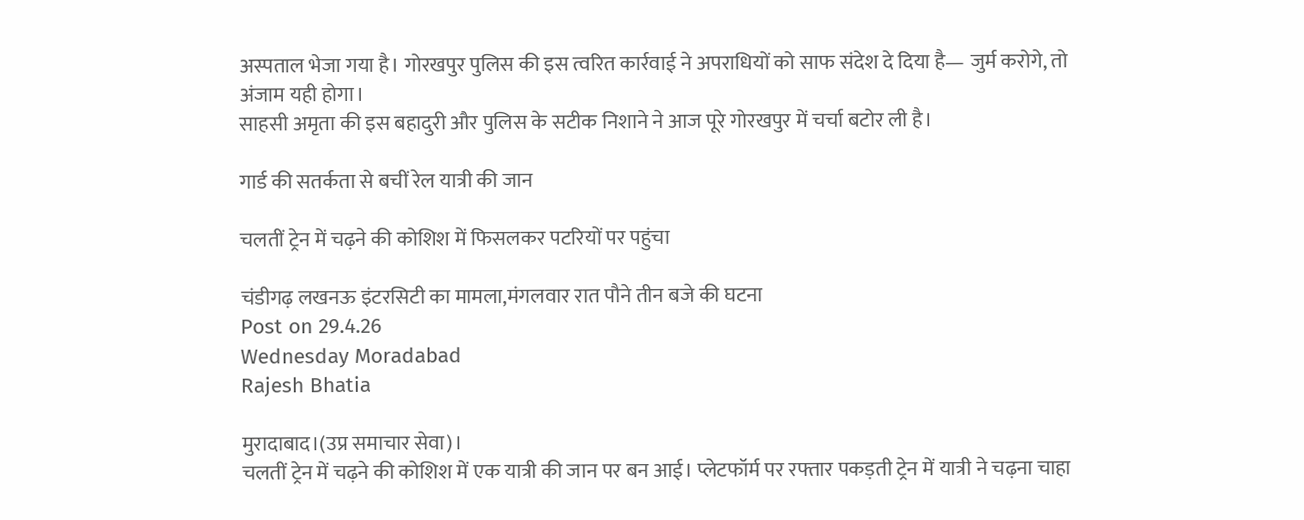अस्पताल भेजा गया है। गोरखपुर पुलिस की इस त्वरित कार्रवाई ने अपराधियों को साफ संदेश दे दिया है— जुर्म करोगे, तो अंजाम यही होगा।
साहसी अमृता की इस बहादुरी और पुलिस के सटीक निशाने ने आज पूरे गोरखपुर में चर्चा बटोर ली है।

गार्ड की सतर्कता से बचीं रेल यात्री की जान

चलतीं ट्रेन में चढ़ने की कोशिश में फिसलकर पटरियों पर पहुंचा

चंडीगढ़ लखनऊ इंटरसिटी का मामला,मंगलवार रात पौने तीन बजे की घटना
Post on 29.4.26
Wednesday Moradabad
Rajesh Bhatia

मुरादाबाद।(उप्र समाचार सेवा)।
चलतीं ट्रेन में चढ़ने की कोशिश में एक यात्री की जान पर बन आई। प्लेटफॉर्म पर रफ्तार पकड़ती ट्रेन में यात्री ने चढ़ना चाहा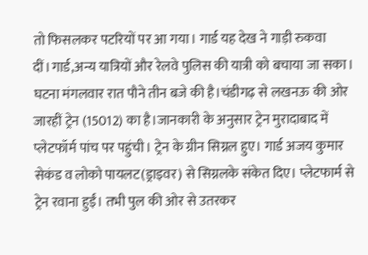तो फिसलकर पटरियों पर आ गया। गार्ड यह देख ने गाड़ी रुकवा दीं।गार्ड,अन्य यात्रियों और रेलवे पुलिस की यात्री को बचाया जा सका।
घटना मंगलवार रात पौने तीन बजे की है।चंडीगढ़ से लखनऊ की ओर जारहीं ट्रेन (15012) का है।जानकारी के अनुसार ट्रेन मुरादाबाद में प्लेटफॉर्म पांच पर पहुंची। ट्रेन के ग्रीन सिग्नल हुए। गार्ड अजय कुमार सेकंड व लोको पायलट(ड्राइवर) से सिग्नलके संकेत दिए। प्लेटफार्म से ट्रेन रवाना हुईं। तभी पुल की ओर से उतरकर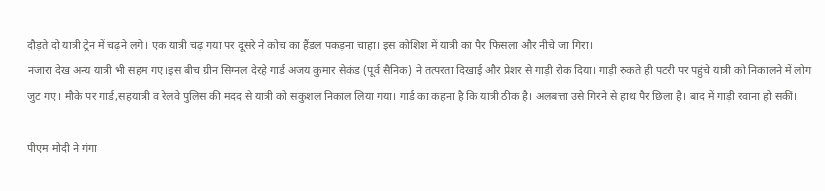दौड़ते दो यात्री ट्रेन में चढ़ने लगे। एक यात्री चढ़ गया पर दूसरे ने कोच का हैंडल पकड़ना चाहा। इस कोशिश में यात्री का पैर फिसला और नीचे जा गिरा।
नजारा देख अन्य यात्री भी सहम गए।इस बीच ग्रीन सिग्नल देरहे गार्ड अजय कुमार सेकंड (पूर्व सैनिक) ने तत्परता दिखाई और प्रेशर से गाड़ी रोक दिया। गाड़ी रुकते ही पटरी पर पहुंचे यात्री को निकालने में लोग जुट गए। मौके पर गार्ड,सहयात्री व रेलवे पुलिस की मदद से यात्री को सकुशल निकाल लिया गया। गार्ड का कहना है कि यात्री ठीक है। अलबत्ता उसे गिरने से हाथ पैर छिला है। बाद में गाड़ी रवाना हो सकीं।

पीएम मोदी ने गंगा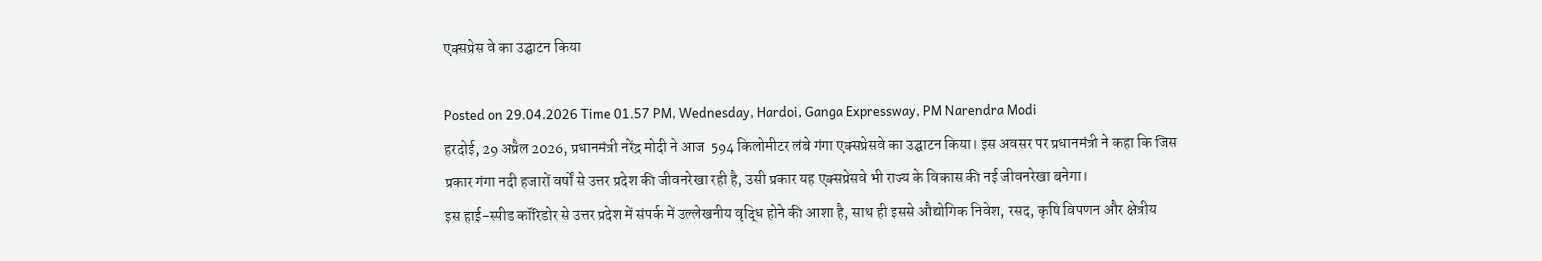एक्सप्रेस वे का उद्घाटन किया

Posted on 29.04.2026 Time 01.57 PM, Wednesday, Hardoi, Ganga Expressway, PM Narendra Modi
हरदोई, 29 अप्रैल 2026, प्रधानमंत्री नरेंद्र मोदी ने आज  594 किलोमीटर लंबे गंगा एक्सप्रेसवे का उद्घाटन किया। इस अवसर पर प्रधानमंत्री ने कहा कि जिस प्रकार गंगा नदी हजारों वर्षों से उत्तर प्रदेश की जीवनरेखा रही है, उसी प्रकार यह एक्सप्रेसवे भी राज्य के विकास की नई जीवनरेखा बनेगा।
इस हाई-स्पीड कॉरिडोर से उत्तर प्रदेश में संपर्क में उल्लेखनीय वृद्धि होने की आशा है, साथ ही इससे औद्योगिक निवेश, रसद, कृषि विपणन और क्षेत्रीय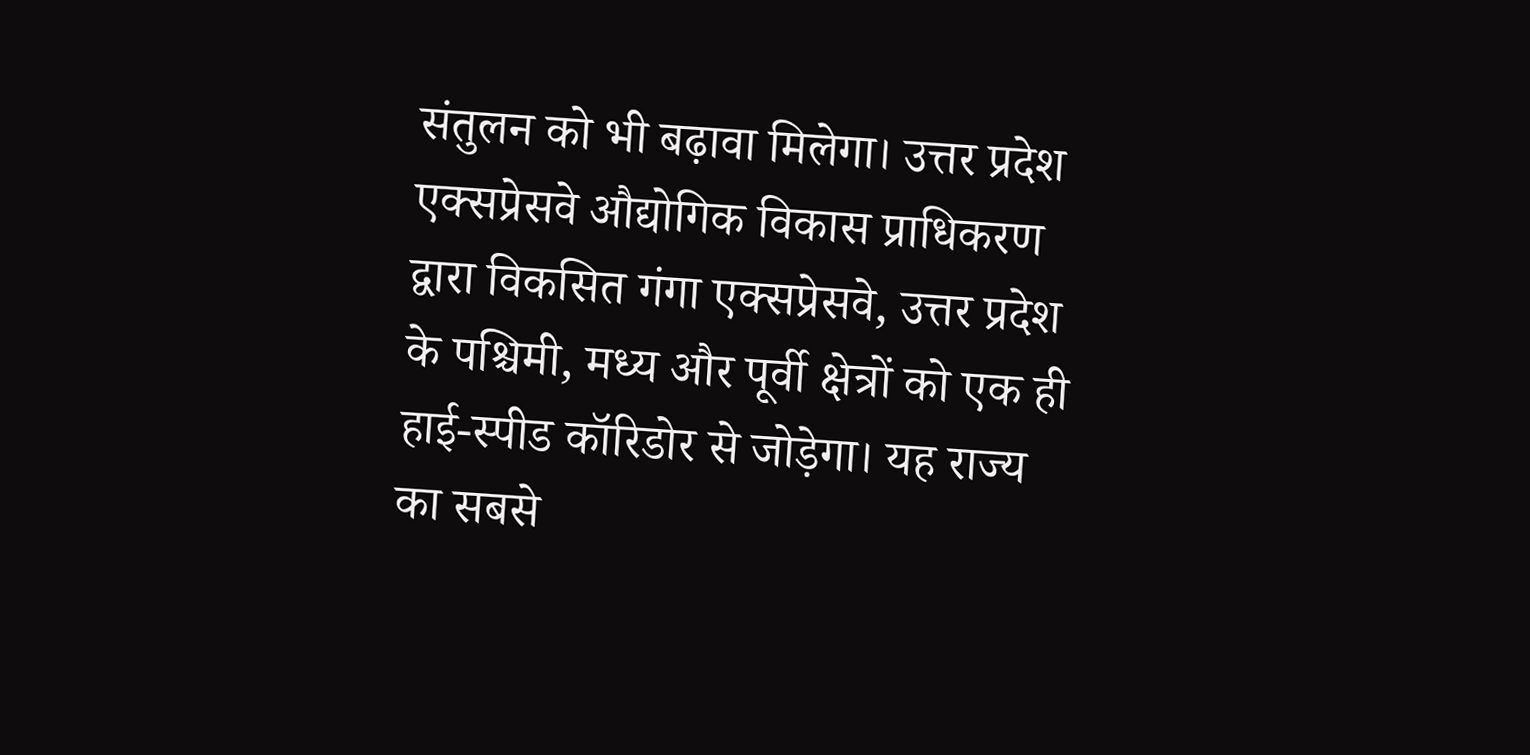संतुलन को भी बढ़ावा मिलेगा। उत्तर प्रदेश एक्सप्रेसवे औद्योगिक विकास प्राधिकरण द्वारा विकसित गंगा एक्सप्रेसवे, उत्तर प्रदेश के पश्चिमी, मध्य और पूर्वी क्षेत्रों को एक ही हाई-स्पीड कॉरिडोर से जोड़ेगा। यह राज्य का सबसे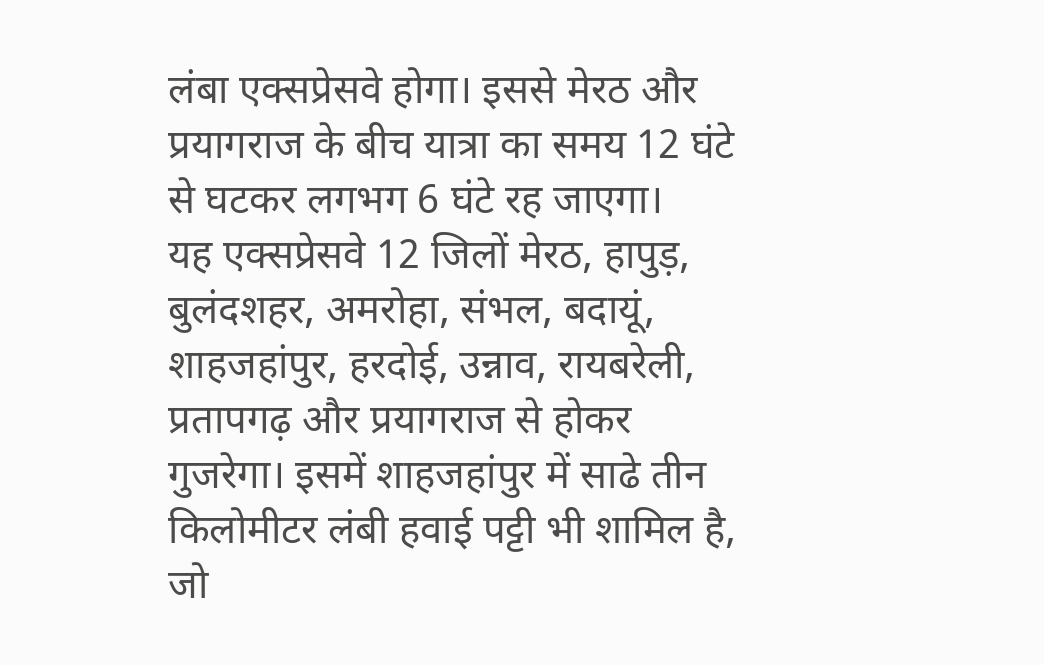लंबा एक्सप्रेसवे होगा। इससे मेरठ और प्रयागराज के बीच यात्रा का समय 12 घंटे से घटकर लगभग 6 घंटे रह जाएगा।
यह एक्सप्रेसवे 12 जिलों मेरठ, हापुड़, बुलंदशहर, अमरोहा, संभल, बदायूं, शाहजहांपुर, हरदोई, उन्नाव, रायबरेली, प्रतापगढ़ और प्रयागराज से होकर गुजरेगा। इसमें शाहजहांपुर में साढे तीन किलोमीटर लंबी हवाई पट्टी भी शामिल है, जो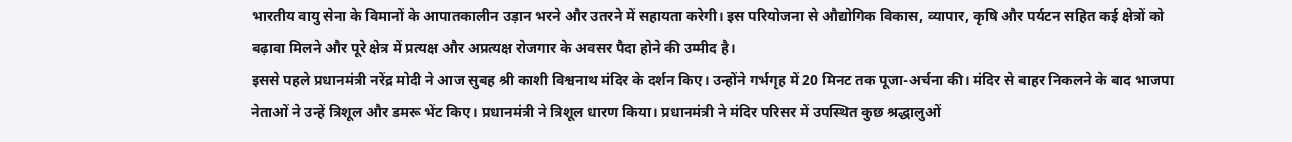भारतीय वायु सेना के विमानों के आपातकालीन उड़ान भरने और उतरने में सहायता करेगी। इस परियोजना से औद्योगिक विकास, व्यापार, कृषि और पर्यटन सहित कई क्षेत्रों को बढ़ावा मिलने और पूरे क्षेत्र में प्रत्यक्ष और अप्रत्यक्ष रोजगार के अवसर पैदा होने की उम्मीद है।
इससे पहले प्रधानमंत्री नरेंद्र मोदी ने आज सुबह श्री काशी विश्वनाथ मंदिर के दर्शन किए। उन्होंने गर्भगृह में 20 मिनट तक पूजा-अर्चना की। मंदिर से बाहर निकलने के बाद भाजपा नेताओं ने उन्हें त्रिशूल और डमरू भेंट किए। प्रधानमंत्री ने त्रिशूल धारण किया। प्रधानमंत्री ने मंदिर परिसर में उपस्थित कुछ श्रद्धालुओं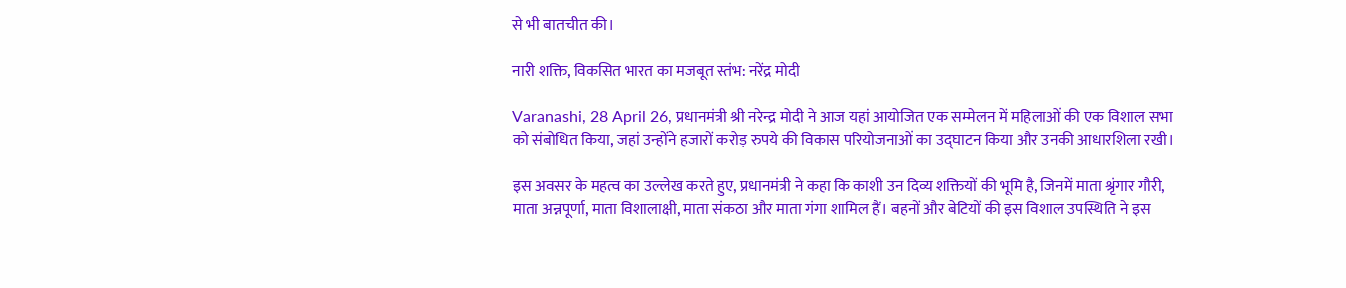से भी बातचीत की।

नारी शक्ति, विकसित भारत का मजबूत स्तंभ: नरेंद्र मोदी

Varanashi, 28 April 26, प्रधानमंत्री श्री नरेन्द्र मोदी ने आज यहां आयोजित एक सम्मेलन में महिलाओं की एक विशाल सभा को संबोधित किया, जहां उन्होंने हजारों करोड़ रुपये की विकास परियोजनाओं का उद्घाटन किया और उनकी आधारशिला रखी।

इस अवसर के महत्व का उल्लेख करते हुए, प्रधानमंत्री ने कहा कि काशी उन दिव्य शक्तियों की भूमि है, जिनमें माता श्रृंगार गौरी, माता अन्नपूर्णा, माता विशालाक्षी, माता संकठा और माता गंगा शामिल हैं। बहनों और बेटियों की इस विशाल उपस्थिति ने इस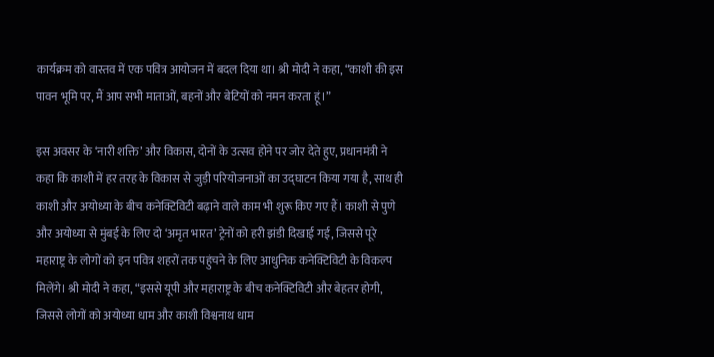कार्यक्रम को वास्तव में एक पवित्र आयोजन में बदल दिया था। श्री मोदी ने कहा, “काशी की इस पावन भूमि पर, मैं आप सभी माताओं, बहनों और बेटियों को नमन करता हूं।”

इस अवसर के ‘नारी शक्ति’ और विकास, दोनों के उत्सव होने पर जोर देते हुए, प्रधानमंत्री ने कहा कि काशी में हर तरह के विकास से जुड़ी परियोजनाओं का उद्घाटन किया गया है, साथ ही काशी और अयोध्या के बीच कनेक्टिविटी बढ़ाने वाले काम भी शुरू किए गए हैं। काशी से पुणे और अयोध्या से मुंबई के लिए दो ‘अमृत भारत’ ट्रेनों को हरी झंडी दिखाई गई, जिससे पूरे महाराष्ट्र के लोगों को इन पवित्र शहरों तक पहुंचने के लिए आधुनिक कनेक्टिविटी के विकल्प मिलेंगे। श्री मोदी ने कहा, “इससे यूपी और महाराष्ट्र के बीच कनेक्टिविटी और बेहतर होगी, जिससे लोगों को अयोध्या धाम और काशी विश्वनाथ धाम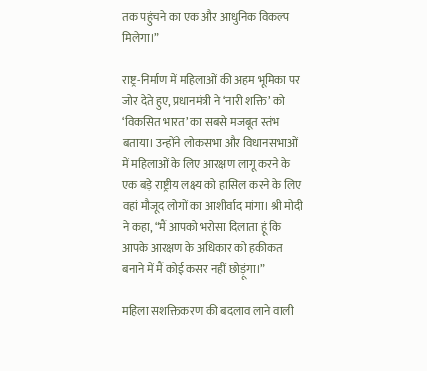तक पहुंचने का एक और आधुनिक विकल्प मिलेगा।”

राष्ट्र-निर्माण में महिलाओं की अहम भूमिका पर जोर देते हुए, प्रधानमंत्री ने ‘नारी शक्ति’ को ‘विकसित भारत’ का सबसे मजबूत स्तंभ बताया। उन्होंने लोकसभा और विधानसभाओं में महिलाओं के लिए आरक्षण लागू करने के एक बड़े राष्ट्रीय लक्ष्य को हासिल करने के लिए वहां मौजूद लोगों का आशीर्वाद मांगा। श्री मोदी ने कहा, “मैं आपको भरोसा दिलाता हूं कि आपके आरक्षण के अधिकार को हकीकत बनाने में मैं कोई कसर नहीं छोड़ूंगा।”

महिला सशक्तिकरण की बदलाव लाने वाली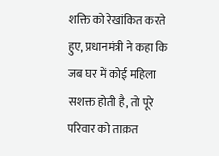शक्ति को रेखांकित करते हुए, प्रधानमंत्री ने कहा कि जब घर में कोई महिला सशक्त होती है, तो पूरे परिवार को ताक़त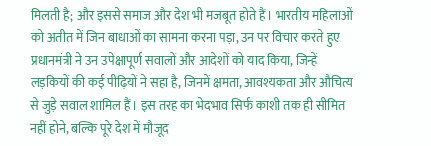मिलती है; और इससे समाज और देश भी मजबूत होते हैं। भारतीय महिलाओं को अतीत में जिन बाधाओं का सामना करना पड़ा, उन पर विचार करते हुए प्रधानमंत्री ने उन उपेक्षापूर्ण सवालों और आदेशों को याद किया, जिन्हें लड़कियों की कई पीढ़ियों ने सहा है, जिनमें क्षमता, आवश्यकता और औचित्य से जुड़े सवाल शामिल हैं। इस तरह का भेदभाव सिर्फ काशी तक ही सीमित नहीं होने, बल्कि पूरे देश में मौजूद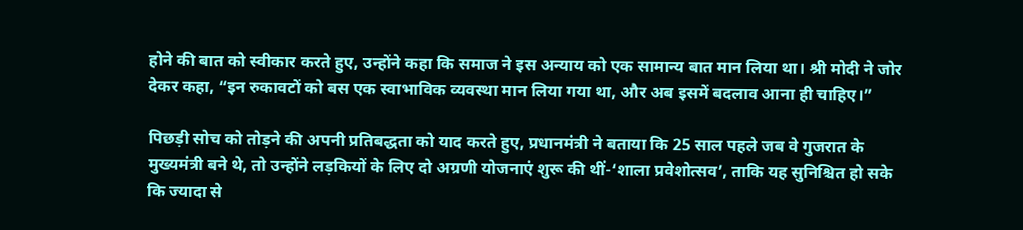होने की बात को स्वीकार करते हुए, उन्होंने कहा कि समाज ने इस अन्याय को एक सामान्य बात मान लिया था। श्री मोदी ने जोर देकर कहा, “इन रुकावटों को बस एक स्वाभाविक व्यवस्था मान लिया गया था, और अब इसमें बदलाव आना ही चाहिए।”

पिछड़ी सोच को तोड़ने की अपनी प्रतिबद्धता को याद करते हुए, प्रधानमंत्री ने बताया कि 25 साल पहले जब वे गुजरात के मुख्यमंत्री बने थे, तो उन्होंने लड़कियों के लिए दो अग्रणी योजनाएं शुरू की थीं-‘शाला प्रवेशोत्सव’, ताकि यह सुनिश्चित हो सके कि ज्यादा से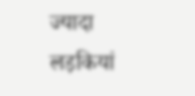ज्यादा लड़कियां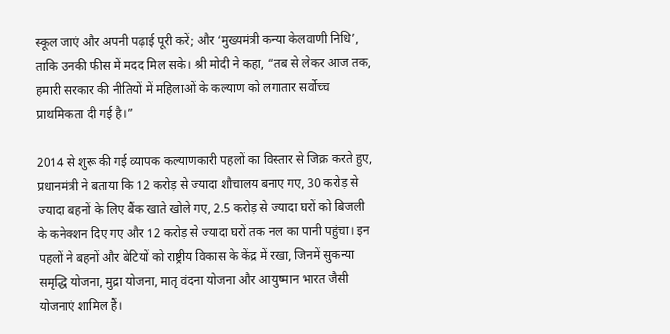स्कूल जाएं और अपनी पढ़ाई पूरी करें; और ‘मुख्यमंत्री कन्या केलवाणी निधि’, ताकि उनकी फीस में मदद मिल सके। श्री मोदी ने कहा, “तब से लेकर आज तक, हमारी सरकार की नीतियों में महिलाओं के कल्याण को लगातार सर्वोच्च प्राथमिकता दी गई है।”

2014 से शुरू की गई व्यापक कल्याणकारी पहलों का विस्तार से जिक्र करते हुए, प्रधानमंत्री ने बताया कि 12 करोड़ से ज्यादा शौचालय बनाए गए, 30 करोड़ से ज्यादा बहनों के लिए बैंक खाते खोले गए, 2.5 करोड़ से ज्यादा घरों को बिजली के कनेक्शन दिए गए और 12 करोड़ से ज्यादा घरों तक नल का पानी पहुंचा। इन पहलों ने बहनों और बेटियों को राष्ट्रीय विकास के केंद्र में रखा, जिनमें सुकन्या समृद्धि योजना, मुद्रा योजना, मातृ वंदना योजना और आयुष्मान भारत जैसी योजनाएं शामिल हैं।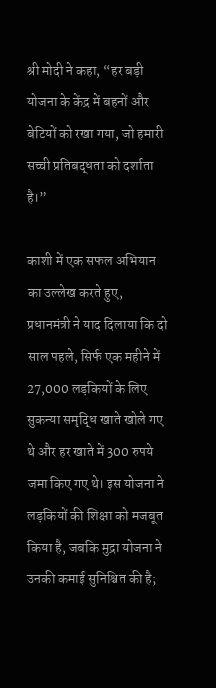श्री मोदी ने कहा, “हर बड़ी योजना के केंद्र में बहनों और बेटियों को रखा गया, जो हमारी सच्ची प्रतिबद्धता को दर्शाता है।”

काशी में एक सफल अभियान का उल्लेख करते हुए, प्रधानमंत्री ने याद दिलाया कि दो साल पहले, सिर्फ एक महीने में 27,000 लड़कियों के लिए सुकन्या समृद्धि खाते खोले गए थे और हर खाते में 300 रुपये जमा किए गए थे। इस योजना ने लड़कियों की शिक्षा को मजबूत किया है, जबकि मुद्रा योजना ने उनकी कमाई सुनिश्चित की है;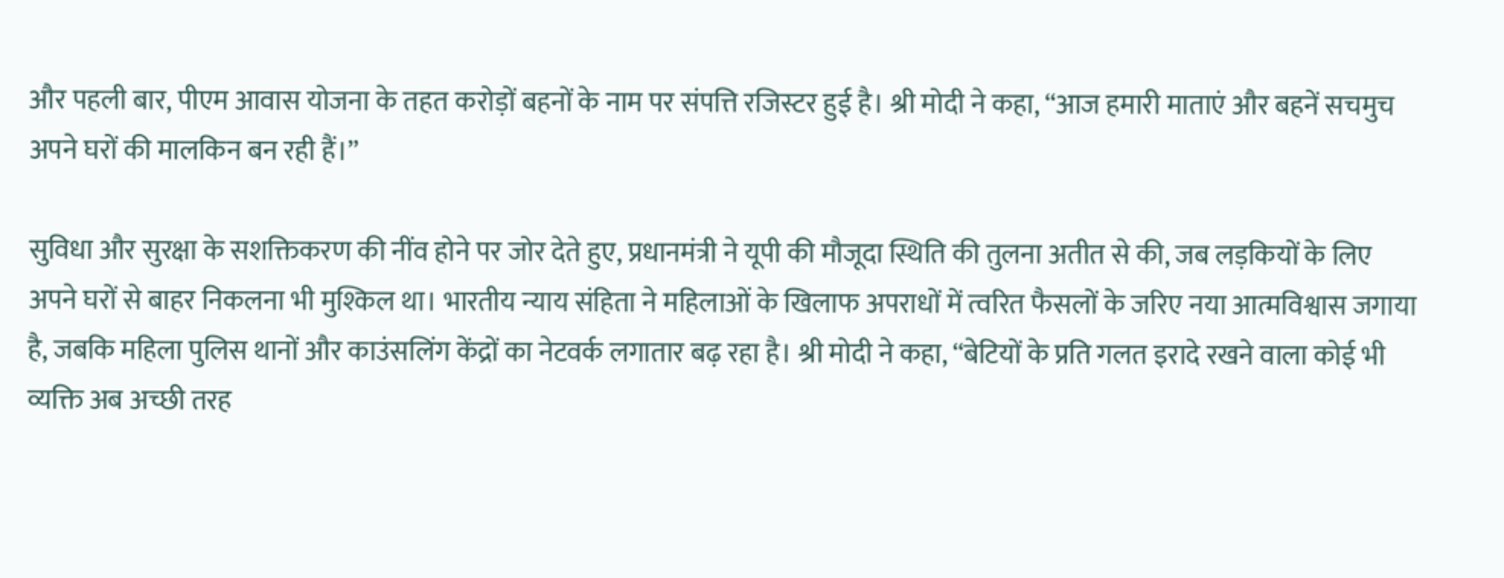और पहली बार, पीएम आवास योजना के तहत करोड़ों बहनों के नाम पर संपत्ति रजिस्टर हुई है। श्री मोदी ने कहा, “आज हमारी माताएं और बहनें सचमुच अपने घरों की मालकिन बन रही हैं।”

सुविधा और सुरक्षा के सशक्तिकरण की नींव होने पर जोर देते हुए, प्रधानमंत्री ने यूपी की मौजूदा स्थिति की तुलना अतीत से की, जब लड़कियों के लिए अपने घरों से बाहर निकलना भी मुश्किल था। भारतीय न्याय संहिता ने महिलाओं के खिलाफ अपराधों में त्वरित फैसलों के जरिए नया आत्मविश्वास जगाया है, जबकि महिला पुलिस थानों और काउंसलिंग केंद्रों का नेटवर्क लगातार बढ़ रहा है। श्री मोदी ने कहा, “बेटियों के प्रति गलत इरादे रखने वाला कोई भी व्यक्ति अब अच्छी तरह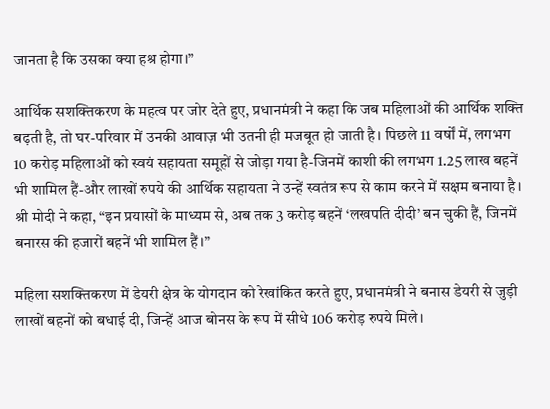जानता है कि उसका क्या हश्र होगा।”

आर्थिक सशक्तिकरण के महत्व पर जोर देते हुए, प्रधानमंत्री ने कहा कि जब महिलाओं की आर्थिक शक्ति बढ़ती है, तो घर-परिवार में उनकी आवाज़ भी उतनी ही मजबूत हो जाती है। पिछले 11 वर्षों में, लगभग 10 करोड़ महिलाओं को स्वयं सहायता समूहों से जोड़ा गया है-जिनमें काशी की लगभग 1.25 लाख बहनें भी शामिल हैं-और लाखों रुपये की आर्थिक सहायता ने उन्हें स्वतंत्र रूप से काम करने में सक्षम बनाया है। श्री मोदी ने कहा, “इन प्रयासों के माध्यम से, अब तक 3 करोड़ बहनें ‘लखपति दीदी’ बन चुकी हैं, जिनमें बनारस की हजारों बहनें भी शामिल हैं।”

महिला सशक्तिकरण में डेयरी क्षेत्र के योगदान को रेखांकित करते हुए, प्रधानमंत्री ने बनास डेयरी से जुड़ी लाखों बहनों को बधाई दी, जिन्हें आज बोनस के रूप में सीधे 106 करोड़ रुपये मिले।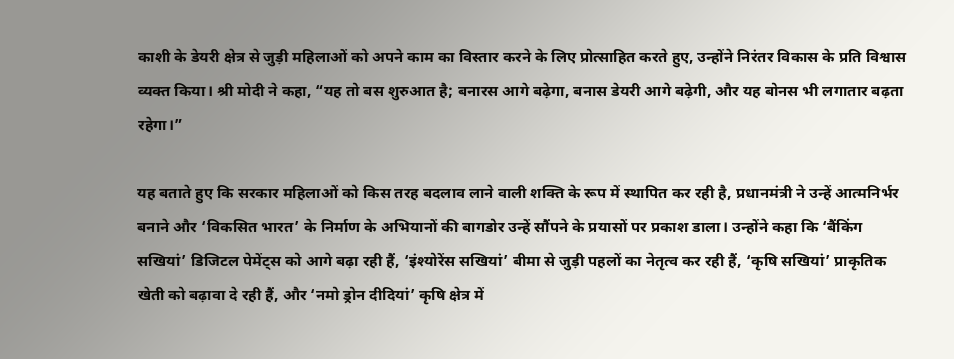काशी के डेयरी क्षेत्र से जुड़ी महिलाओं को अपने काम का विस्तार करने के लिए प्रोत्साहित करते हुए, उन्होंने निरंतर विकास के प्रति विश्वास व्यक्त किया। श्री मोदी ने कहा, “यह तो बस शुरुआत है; बनारस आगे बढ़ेगा, बनास डेयरी आगे बढ़ेगी, और यह बोनस भी लगातार बढ़ता रहेगा।”

यह बताते हुए कि सरकार महिलाओं को किस तरह बदलाव लाने वाली शक्ति के रूप में स्थापित कर रही है, प्रधानमंत्री ने उन्हें आत्मनिर्भर बनाने और ‘विकसित भारत’ के निर्माण के अभियानों की बागडोर उन्हें सौंपने के प्रयासों पर प्रकाश डाला। उन्होंने कहा कि ‘बैंकिंग सखियां’ डिजिटल पेमेंट्स को आगे बढ़ा रही हैं, ‘इंश्योरेंस सखियां’ बीमा से जुड़ी पहलों का नेतृत्व कर रही हैं, ‘कृषि सखियां’ प्राकृतिक खेती को बढ़ावा दे रही हैं, और ‘नमो ड्रोन दीदियां’ कृषि क्षेत्र में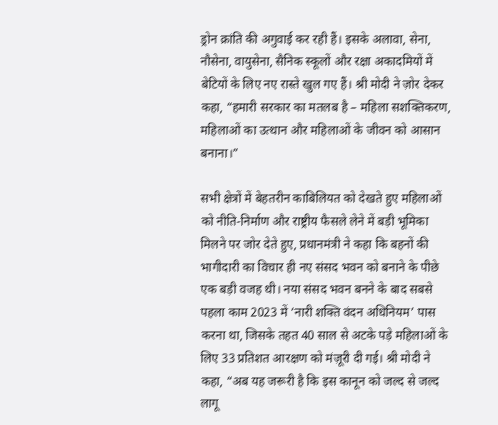ड्रोन क्रांति की अगुवाई कर रही हैं। इसके अलावा, सेना, नौसेना, वायुसेना, सैनिक स्कूलों और रक्षा अकादमियों में बेटियों के लिए नए रास्ते खुल गए हैं। श्री मोदी ने ज़ोर देकर कहा, “हमारी सरकार का मतलब है – महिला सशक्तिकरण, महिलाओं का उत्थान और महिलाओं के जीवन को आसान बनाना।”

सभी क्षेत्रों में बेहतरीन काबिलियत को देखते हुए महिलाओं को नीति-निर्माण और राष्ट्रीय फैसले लेने में बड़ी भूमिका मिलने पर जोर देते हुए, प्रधानमंत्री ने कहा कि बहनों की भागीदारी का विचार ही नए संसद भवन को बनाने के पीछे एक बड़ी वजह थी। नया संसद भवन बनने के बाद सबसे पहला काम 2023 में ‘नारी शक्ति वंदन अधिनियम’ पास करना था, जिसके तहत 40 साल से अटके पड़े महिलाओं के लिए 33 प्रतिशत आरक्षण को मंज़ूरी दी गई। श्री मोदी ने कहा, “अब यह जरूरी है कि इस कानून को जल्द से जल्द लागू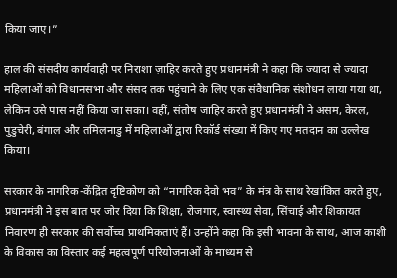किया जाए।”

हाल की संसदीय कार्यवाही पर निराशा ज़ाहिर करते हुए प्रधानमंत्री ने कहा कि ज्यादा से ज्यादा महिलाओं को विधानसभा और संसद तक पहुंचाने के लिए एक संवैधानिक संशोधन लाया गया था, लेकिन उसे पास नहीं किया जा सका। वहीं, संतोष जाहिर करते हुए प्रधानमंत्री ने असम, केरल, पुडुचेरी, बंगाल और तमिलनाडु में महिलाओं द्वारा रिकॉर्ड संख्या में किए गए मतदान का उल्लेख किया।

सरकार के नागरिक-केंद्रित दृष्टिकोण को “नागरिक देवो भव” के मंत्र के साथ रेखांकित करते हुए, प्रधानमंत्री ने इस बात पर जोर दिया कि शिक्षा, रोजगार, स्वास्थ्य सेवा, सिंचाई और शिकायत निवारण ही सरकार की सर्वोच्च प्राथमिकताएं हैं। उन्होंने कहा कि इसी भावना के साथ, आज काशी के विकास का विस्तार कई महत्वपूर्ण परियोजनाओं के माध्यम से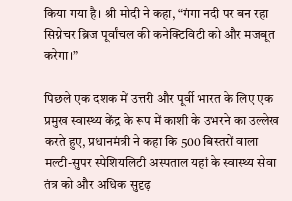किया गया है। श्री मोदी ने कहा, “गंगा नदी पर बन रहा सिग्नेचर ब्रिज पूर्वांचल की कनेक्टिविटी को और मजबूत करेगा।”

पिछले एक दशक में उत्तरी और पूर्वी भारत के लिए एक प्रमुख स्वास्थ्य केंद्र के रूप में काशी के उभरने का उल्लेख करते हुए, प्रधानमंत्री ने कहा कि 500 बिस्तरों वाला मल्टी-सुपर स्पेशियलिटी अस्पताल यहां के स्वास्थ्य सेवा तंत्र को और अधिक सुदृढ़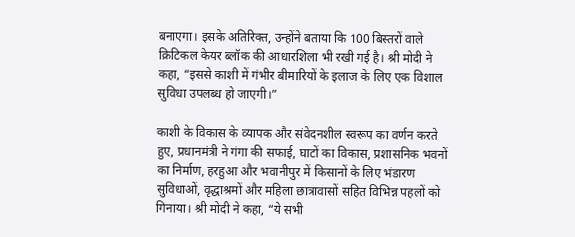बनाएगा। इसके अतिरिक्त, उन्होंने बताया कि 100 बिस्तरों वाले क्रिटिकल केयर ब्लॉक की आधारशिला भी रखी गई है। श्री मोदी ने कहा, “इससे काशी में गंभीर बीमारियों के इलाज के लिए एक विशाल सुविधा उपलब्ध हो जाएगी।”

काशी के विकास के व्यापक और संवेदनशील स्वरूप का वर्णन करते हुए, प्रधानमंत्री ने गंगा की सफाई, घाटों का विकास, प्रशासनिक भवनों का निर्माण, हरहुआ और भवानीपुर में किसानों के लिए भंडारण सुविधाओं, वृद्धाश्रमों और महिला छात्रावासों सहित विभिन्न पहलों को गिनाया। श्री मोदी ने कहा, “ये सभी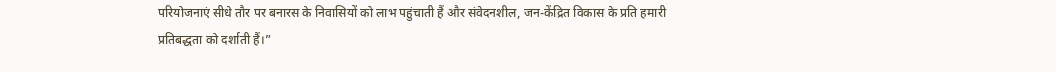परियोजनाएं सीधे तौर पर बनारस के निवासियों को लाभ पहुंचाती हैं और संवेदनशील, जन-केंद्रित विकास के प्रति हमारी प्रतिबद्धता को दर्शाती हैं।”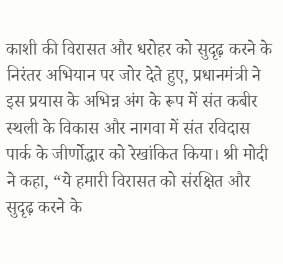काशी की विरासत और धरोहर को सुदृढ़ करने के निरंतर अभियान पर जोर देते हुए, प्रधानमंत्री ने इस प्रयास के अभिन्न अंग के रूप में संत कबीर स्थली के विकास और नागवा में संत रविदास पार्क के जीर्णोद्धार को रेखांकित किया। श्री मोदी ने कहा, “ये हमारी विरासत को संरक्षित और सुदृढ़ करने के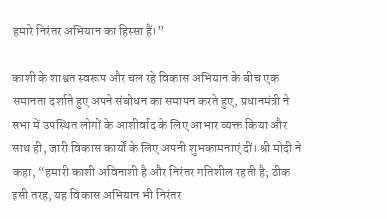हमारे निरंतर अभियान का हिस्सा हैं।”

काशी के शाश्वत स्वरूप और चल रहे विकास अभियान के बीच एक समानता दर्शाते हुए अपने संबोधन का समापन करते हुए, प्रधानमंत्री ने सभा में उपस्थित लोगों के आशीर्वाद के लिए आभार व्यक्त किया और साथ ही, जारी विकास कार्यों के लिए अपनी शुभकामनाएं दीं। श्री मोदी ने कहा, “हमारी काशी अविनाशी है और निरंतर गतिशील रहती है; ठीक इसी तरह, यह विकास अभियान भी निरंतर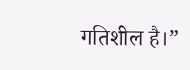गतिशील है।”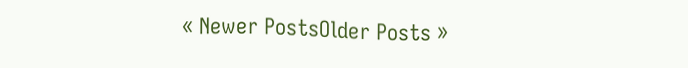« Newer PostsOlder Posts »